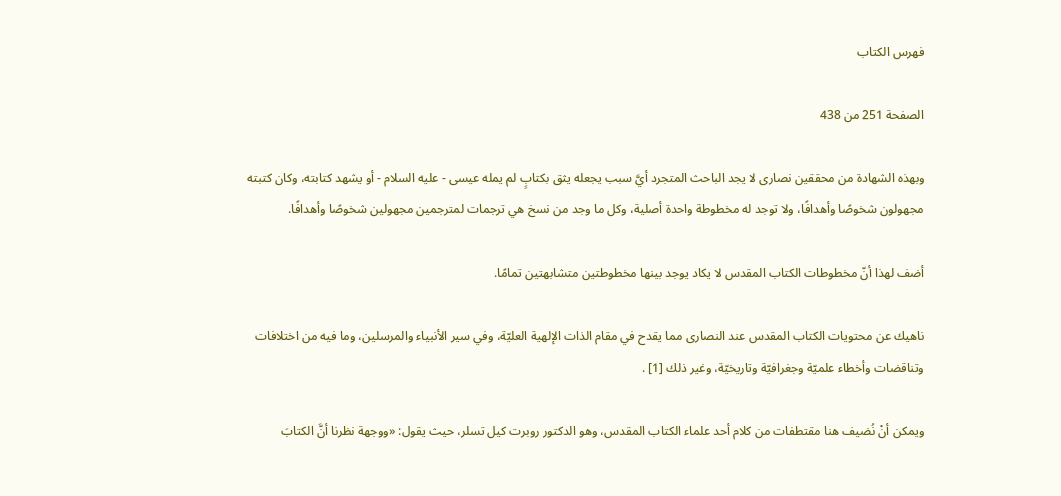فهرس الكتاب

الصفحة 251 من 438

وبهذه الشهادة من محققين نصارى لا يجد الباحث المتجرد أيَّ سبب يجعله يثق بكتابٍ لم يمله عيسى - عليه السلام - أو يشهد كتابته، وكان كتبته مجهولون شخوصًا وأهدافًا، ولا توجد له مخطوطة واحدة أصلية، وكل ما وجد من نسخ هي ترجمات لمترجمين مجهولين شخوصًا وأهدافًا.

أضف لهذا أنّ مخطوطات الكتاب المقدس لا يكاد يوجد بينها مخطوطتين متشابهتين تمامًا.

ناهيك عن محتويات الكتاب المقدس عند النصارى مما يقدح في مقام الذات الإلهية العليّة، وفي سير الأنبياء والمرسلين، وما فيه من اختلافات وتناقضات وأخطاء علميّة وجغرافيّة وتاريخيّة، وغير ذلك [1] .

ويمكن أنْ نُضيف هنا مقتطفات من كلام أحد علماء الكتاب المقدس، وهو الدكتور روبرت كيل تسلر، حيث يقول: «ووجهة نظرنا أنَّ الكتابَ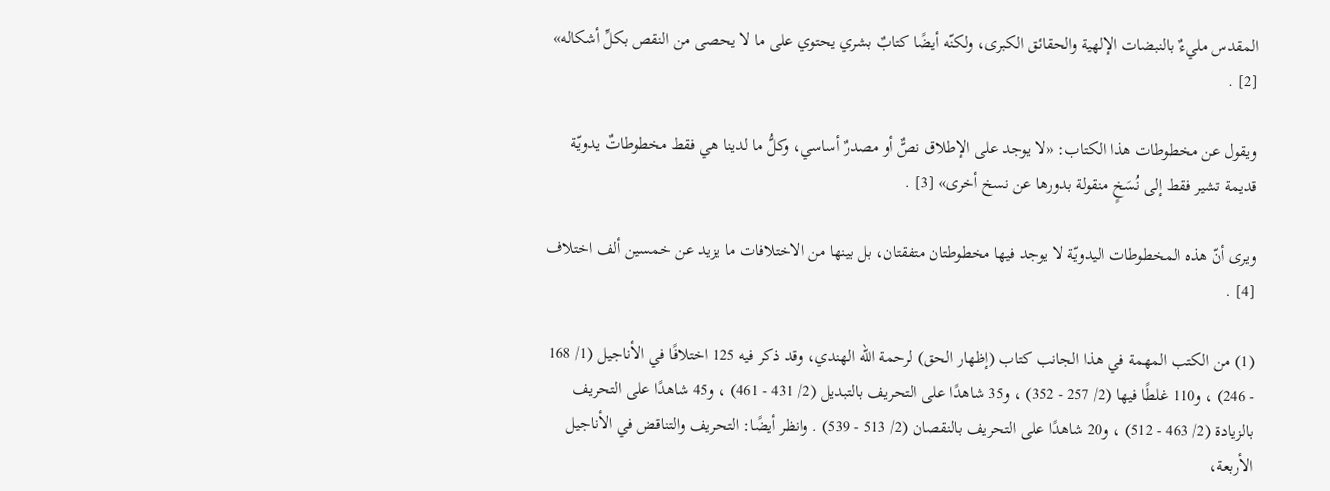المقدس مليءٌ بالنبضات الإلهية والحقائق الكبرى، ولكنّه أيضًا كتابٌ بشري يحتوي على ما لا يحصى من النقص بكلِّ أشكاله» [2] .

ويقول عن مخطوطات هذا الكتاب: «لا يوجد على الإطلاق نصٌّ أو مصدرٌ أساسي، وكلُّ ما لدينا هي فقط مخطوطاتٌ يدويّة قديمة تشير فقط إلى نُسَخٍ منقولة بدورها عن نسخ أخرى» [3] .

ويرى أنّ هذه المخطوطات اليدويّة لا يوجد فيها مخطوطتان متفقتان، بل بينها من الاختلافات ما يزيد عن خمسين ألف اختلاف [4] .

(1) من الكتب المهمة في هذا الجانب كتاب (إظهار الحق) لرحمة الله الهندي، وقد ذكر فيه 125 اختلافًا في الأناجيل (1/ 168 - 246) ، و110 غلطًا فيها (2/ 257 - 352) ، و35 شاهدًا على التحريف بالتبديل (2/ 431 - 461) ، و45 شاهدًا على التحريف بالزيادة (2/ 463 - 512) ، و20 شاهدًا على التحريف بالنقصان (2/ 513 - 539) . وانظر أيضًا: التحريف والتناقض في الأناجيل الأربعة،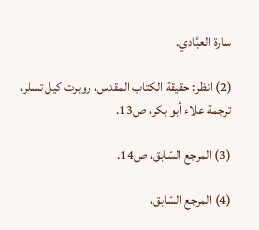سارة العبَّادي.

(2) انظر: حقيقة الكتاب المقدس، روبرت كيل تسلر، ترجمة علاء أبو بكر، ص13.

(3) المرجع السّابق، ص14.

(4) المرجع السّابق،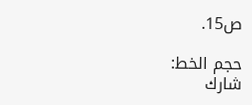ص15.

حجم الخط:
شارك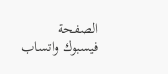الصفحة
فيسبوك واتساب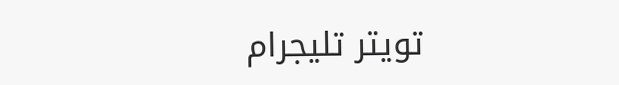تويتر تليجرام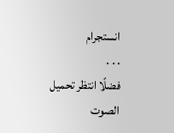انستجرام
. . .
فضلًا انتظر تحميل الصوت